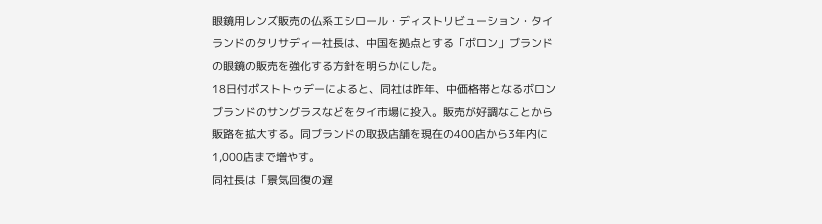眼鏡用レンズ販売の仏系エシロール・ディストリビューション・タイランドのタリサディー社長は、中国を拠点とする「ボロン」ブランドの眼鏡の販売を強化する方針を明らかにした。
18日付ポストトゥデーによると、同社は昨年、中価格帯となるボロンブランドのサングラスなどをタイ市場に投入。販売が好調なことから販路を拡大する。同ブランドの取扱店舗を現在の400店から3年内に1,000店まで増やす。
同社長は「景気回復の遅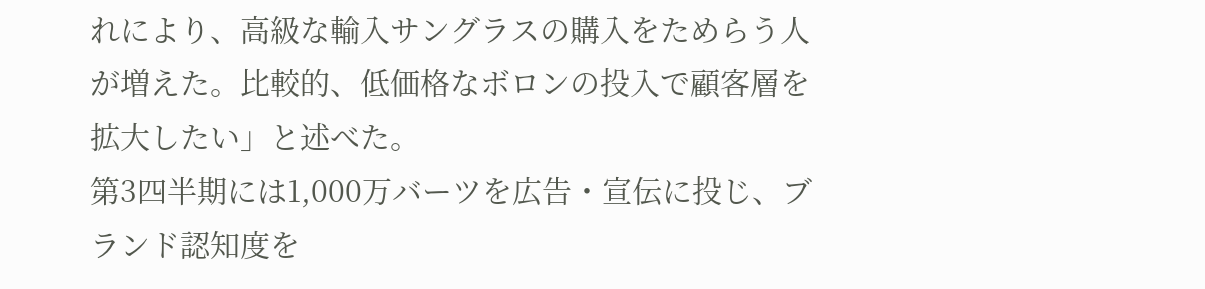れにより、高級な輸入サングラスの購入をためらう人が増えた。比較的、低価格なボロンの投入で顧客層を拡大したい」と述べた。
第3四半期には1,000万バーツを広告・宣伝に投じ、ブランド認知度を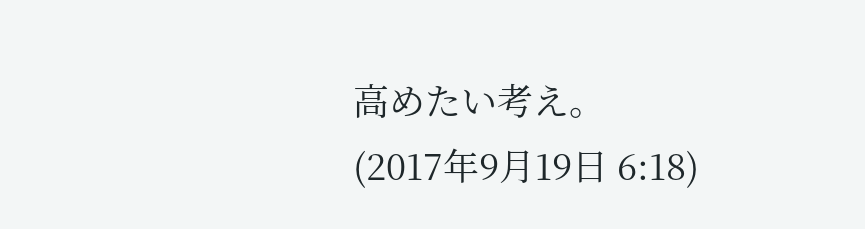高めたい考え。
(2017年9月19日 6:18)